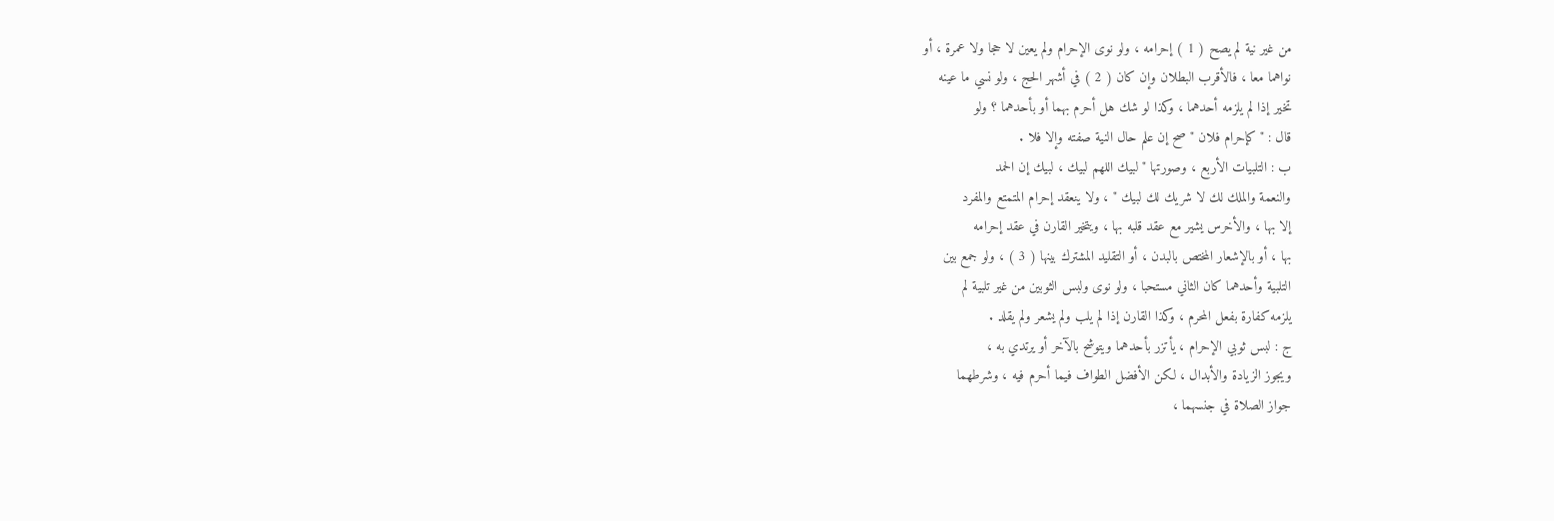من غير نية لم يصح ( 1 ) إحرامه ، ولو نوى الإحرام ولم يعين لا حجا ولا عمرة ، أو
نواهما معا ، فالأقرب البطلان وإن كان ( 2 ) في أشهر الحج ، ولو نسي ما عينه
تخير إذا لم يلزمه أحدهما ، وكذا لو شك هل أحرم بهما أو بأحدهما ؟ ولو
قال : " كإحرام فلان " صح إن علم حال النية صفته وإلا فلا .
ب : التلبيات الأربع ، وصورتها " لبيك اللهم لبيك ، لبيك إن الحمد
والنعمة والملك لك لا شريك لك لبيك " ، ولا ينعقد إحرام المتمتع والمفرد
إلا بها ، والأخرس يشير مع عقد قلبه بها ، ويتخير القارن في عقد إحرامه
بها ، أو بالإشعار المختص بالبدن ، أو التقليد المشترك بينها ( 3 ) ، ولو جمع بين
التلبية وأحدهما كان الثاني مستحبا ، ولو نوى ولبس الثوبين من غير تلبية لم
يلزمه كفارة بفعل المحرم ، وكذا القارن إذا لم يلب ولم يشعر ولم يقلد .
ج : لبس ثوبي الإحرام ، يأتزر بأحدهما ويتوشح بالآخر أو يرتدي به ،
ويجوز الزيادة والأبدال ، لكن الأفضل الطواف فيما أحرم فيه ، وشرطهما
جواز الصلاة في جنسهما ،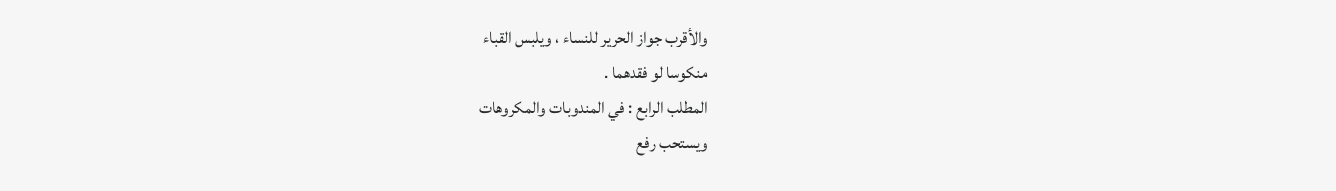والأقرب جواز الحرير للنساء ، ويلبس القباء
منكوسا لو فقدهما .
المطلب الرابع : في المندوبات والمكروهات
ويستحب رفع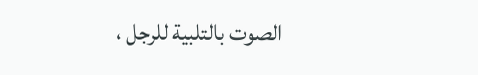الصوت بالتلبية للرجل ،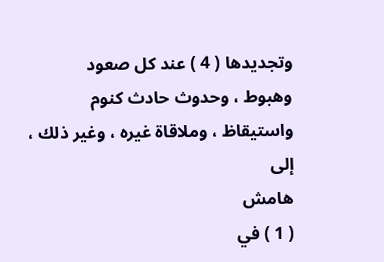وتجديدها ( 4 ) عند كل صعود
وهبوط ، وحدوث حادث كنوم واستيقاظ ، وملاقاة غيره ، وغير ذلك ، إلى
هامش
( 1 ) في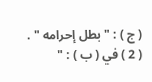( ج ) : " بطل إحرامه " .
( 2 ) في ( ب ) : "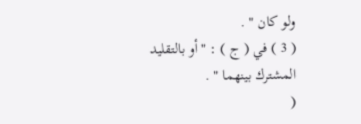ولو كان " .
( 3 ) في ( ج ) : " أو بالتقليد المشترك بينهما " .
(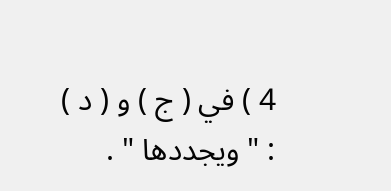4 ) في ( ج ) و ( د ) : " ويجددها " .